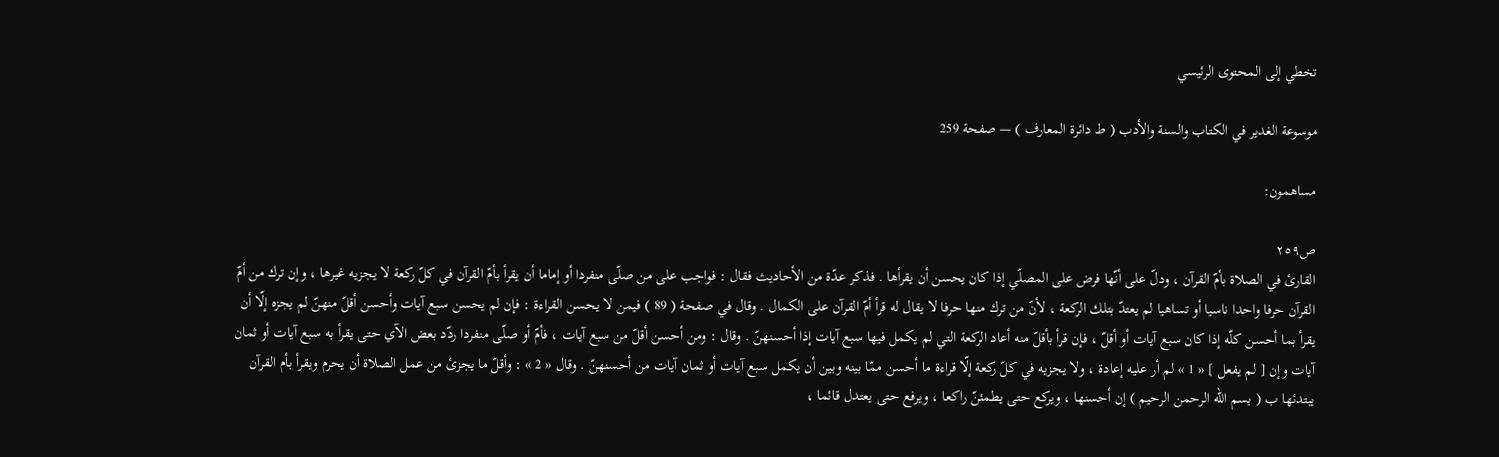تخطي إلى المحتوى الرئيسي

موسوعة الغدير في الكتاب والسنة والأدب ( ط دائرة المعارف ) — صفحة 259

مساهمون:

ص٢٥٩
القارئ في الصلاة بأمّ القرآن ، ودلّ على أنّها فرض على المصلّي إذا كان يحسن أن يقرأها . فذكر عدّة من الأحاديث فقال : فواجب على من صلّى منفردا أو إماما أن يقرأ بأمّ القرآن في كلّ ركعة لا يجزيه غيرها ، وإن ترك من أمّ القرآن حرفا واحدا ناسيا أو تساهيا لم يعتدّ بتلك الركعة ، لأنّ من ترك منها حرفا لا يقال له قرأ أمّ القرآن على الكمال . وقال في صفحة ( 89 ) فيمن لا يحسن القراءة : فإن لم يحسن سبع آيات وأحسن أقلّ منهنّ لم يجزه إلّا أن يقرأ بما أحسن كلّه إذا كان سبع آيات أو أقلّ ، فإن قرأ بأقلّ منه أعاد الركعة التي لم يكمل فيها سبع آيات إذا أحسنهنّ . وقال : ومن أحسن أقلّ من سبع آيات ، فأمّ أو صلّى منفردا ردّد بعض الآي حتى يقرأ به سبع آيات أو ثمان آيات وإن [ لم يفعل ] « 1 » لم أر عليه إعادة ، ولا يجزيه في كلّ ركعة إلّا قراءة ما أحسن ممّا بينه وبين أن يكمل سبع آيات أو ثمان آيات من أحسنهنّ . وقال « 2 » : وأقلّ ما يجزئ من عمل الصلاة أن يحرم ويقرأ بأم القرآن يبتدئها ب ( بسم اللّه الرحمن الرحيم ) إن أحسنها ، ويركع حتى يطمئنّ راكعا ، ويرفع حتى يعتدل قائما ،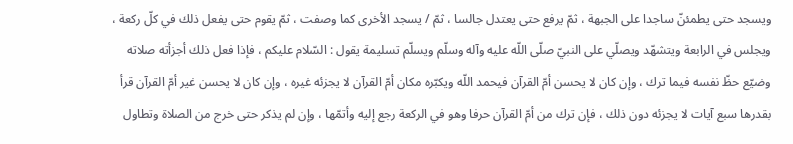ويسجد حتى يطمئنّ ساجدا على الجبهة ، ثمّ يرفع حتى يعتدل جالسا ، ثمّ / يسجد الأخرى كما وصفت ، ثمّ يقوم حتى يفعل ذلك في كلّ ركعة ، ويجلس في الرابعة ويتشهّد ويصلّي على النبيّ صلّى اللّه عليه وآله وسلّم ويسلّم تسليمة يقول : السّلام عليكم ، فإذا فعل ذلك أجزأته صلاته وضيّع حظّ نفسه فيما ترك ، وإن كان لا يحسن أمّ القرآن فيحمد اللّه ويكبّره مكان أمّ القرآن لا يجزئه غيره ، وإن كان لا يحسن غير أمّ القرآن قرأ بقدرها سبع آيات لا يجزئه دون ذلك ، فإن ترك من أمّ القرآن حرفا وهو في الركعة رجع إليه وأتمّها ، وإن لم يذكر حتى خرج من الصلاة وتطاول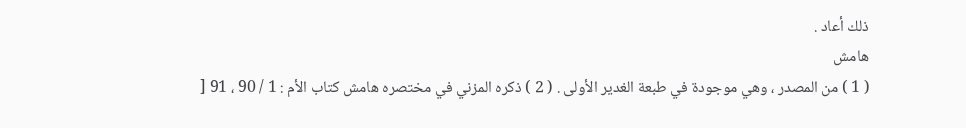ذلك أعاد .
هامش
( 1 ) من المصدر ، وهي موجودة في طبعة الغدير الأولى . ( 2 ) ذكره المزني في مختصره هامش كتاب الأم : 1 / 90 ، 91 [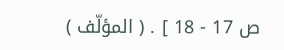ص 17 - 18 ] . ( المؤلّف )